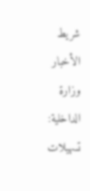شريط الأخبار
وزارة الداخلية: تسهيلات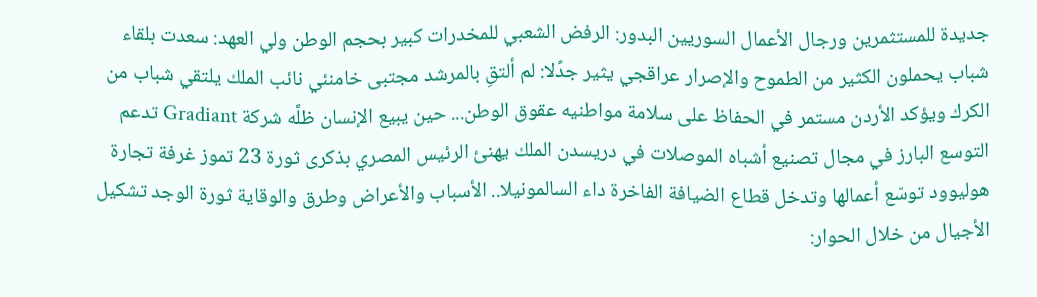جديدة للمستثمرين ورجال الأعمال السوريين البدور: الرفض الشعبي للمخدرات كبير بحجم الوطن ولي العهد: سعدت بلقاء شباب يحملون الكثير من الطموح والإصرار عراقجي يثير جدًلا: لم ألتقِ بالمرشد مجتبى خامنئي نائب الملك يلتقي شباب من الكرك ويؤكد الأردن مستمر في الحفاظ على سلامة مواطنيه عقوق الوطن... حين يبيع الإنسان ظلَّه شركة Gradiant تدعم التوسع البارز في مجال تصنيع أشباه الموصلات في دريسدن الملك يهنئ الرئيس المصري بذكرى ثورة 23 تموز غرفة تجارة هوليوود توسّع أعمالها وتدخل قطاع الضيافة الفاخرة داء السالمونيلا.. الأسباب والأعراض وطرق والوقاية ثورة الوجد تشكيل الأجيال من خلال الحوار: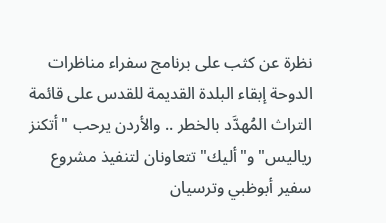نظرة عن كثب على برنامج سفراء مناظرات الدوحة إبقاء البلدة القديمة للقدس على قائمة التراث المُهدَّد بالخطر .. والأردن يرحب "أتكنز رياليس" و"أليك" تتعاونان لتنفيذ مشروع سفير أبوظبي وترسيان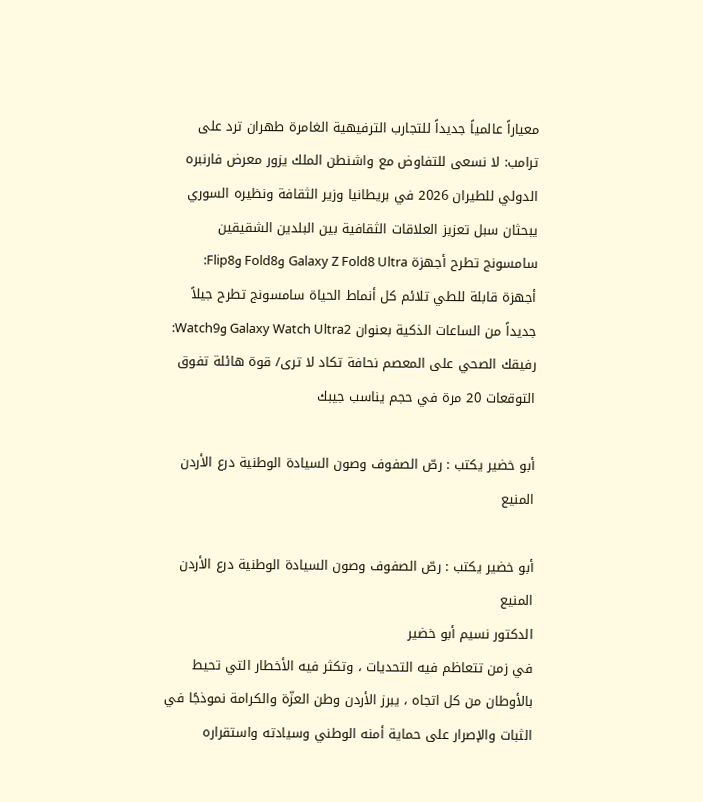معياراً عالمياً جديداً للتجارب الترفيهية الغامرة طهران ترد على ترامب: لا نسعى للتفاوض مع واشنطن الملك يزور معرض فارنبره الدولي للطيران 2026 في بريطانيا وزير الثقافة ونظيره السوري يبحثان سبل تعزيز العلاقات الثقافية بين البلدين الشقيقين سامسونج تطرح أجهزة Galaxy Z Fold8 Ultra وFold8 وFlip8: أجهزة قابلة للطي تلائم كل أنماط الحياة سامسونج تطرح جيلاً جديداً من الساعات الذكية بعنوان Galaxy Watch Ultra2 وWatch9: رفيقك الصحي على المعصم نحافة تكاد لا ترى/ قوة هائلة تفوق التوقعات 20 مرة في حجم يناسب جيبك

أبو خضير يكتب : رصّ الصفوف وصون السيادة الوطنية درع الأردن المنيع

أبو خضير يكتب : رصّ الصفوف وصون السيادة الوطنية درع الأردن المنيع
الدكتور نسيم أبو خضير
في زمن تتعاظم فيه التحديات ، وتكثر فيه الأخطار التي تحيط بالأوطان من كل اتجاه ، يبرز الأردن وطن العزّة والكرامة نموذجًا في الثبات والإصرار على حماية أمنه الوطني وسيادته واستقراره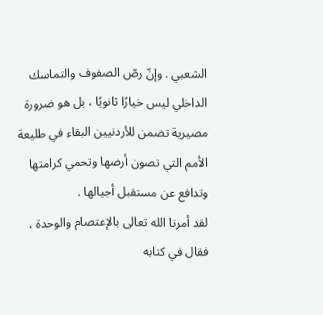الشعبي . وإنّ رصّ الصفوف والتماسك الداخلي ليس خيارًا ثانويًا ، بل هو ضرورة مصيرية تضمن للأردنيين البقاء في طليعة الأمم التي تصون أرضها وتحمي كرامتها وتدافع عن مستقبل أجيالها .
لقد أمرنا الله تعالى بالإعتصام والوحدة ، فقال في كتابه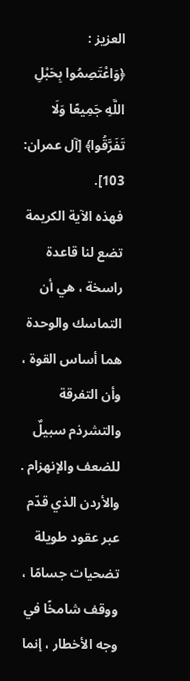العزيز :
﴿وَاعْتَصِمُوا بِحَبْلِ اللَّهِ جَمِيعًا وَلَا تَفَرَّقُوا﴾ [آل عمران: 103].
فهذه الآية الكريمة تضع لنا قاعدة راسخة ، هي أن التماسك والوحدة هما أساس القوة ، وأن التفرقة والتشرذم سبيلٌ للضعف والإنهزام .
والأردن الذي قدّم عبر عقود طويلة تضحيات جسامًا ، ووقف شامخًا في وجه الأخطار ، إنما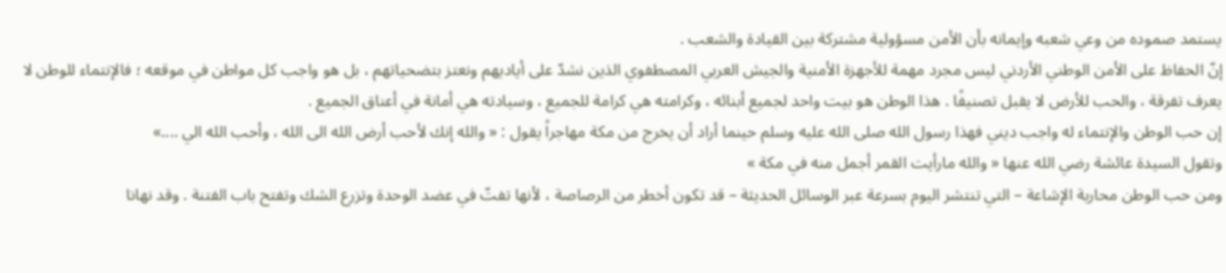يستمد صموده من وعي شعبه وإيمانه بأن الأمن مسؤولية مشتركة بين القيادة والشعب .
إنّ الحفاظ على الأمن الوطني الأردني ليس مجرد مهمة للأجهزة الأمنية والجيش العربي المصطفوي الذين نشدّ على أياديهم ونعتز بتضحياتهم ، بل هو واجب كل مواطن في موقعه ؛ فالإنتماء للوطن لا يعرف تفرقة ، والحب للأرض لا يقبل تصنيفًا . هذا الوطن هو بيت واحد لجميع أبنائه ، وكرامته هي كرامة للجميع ، وسيادته هي أمانة في أعناق الجميع .
إن حب الوطن والإنتماء له واجب ديني فهذا رسول الله صلى الله عليه وسلم حينما أراد أن يخرج من مكة مهاجراً يقول : « والله إنك لأحب أرض الله الى الله ، وأحب الله الي ....»
وتقول السيدة عائشة رضي الله عنها « والله مارأيت القمر أجمل منه في مكة »
ومن حب الوطن محاربة الإشاعة – التي تنتشر اليوم بسرعة عبر الوسائل الحديثة – قد تكون أخطر من الرصاصة ، لأنها تفتّ في عضد الوحدة وتزرع الشك وتفتح باب الفتنة . وقد نهانا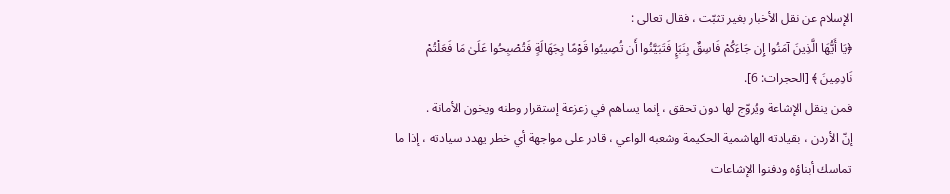الإسلام عن نقل الأخبار بغير تثبّت ، فقال تعالى :
﴿يَا أَيُّهَا الَّذِينَ آمَنُوا إِن جَاءَكُمْ فَاسِقٌ بِنَبَإٍ فَتَبَيَّنُوا أَن تُصِيبُوا قَوْمًا بِجَهَالَةٍ فَتُصْبِحُوا عَلَىٰ مَا فَعَلْتُمْ نَادِمِينَ ﴾ [الحجرات: 6].
فمن ينقل الإشاعة ويُروّج لها دون تحقق ، إنما يساهم في زعزعة إستقرار وطنه ويخون الأمانة .
إنّ الأردن ، بقيادته الهاشمية الحكيمة وشعبه الواعي ، قادر على مواجهة أي خطر يهدد سيادته ، إذا ما تماسك أبناؤه ودفنوا الإشاعات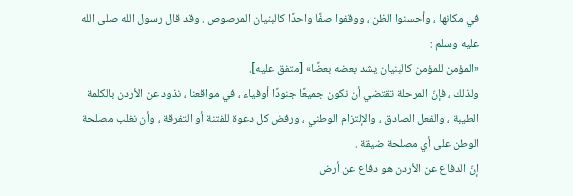في مكانها ، وأحسنوا الظن ، ووقفوا صفًا واحدًا كالبنيان المرصوص . وقد قال رسول الله صلى الله عليه وسلم :
«المؤمن للمؤمن كالبنيان يشد بعضه بعضًا» [متفق عليه].
ولذلك ، فإنّ المرحلة تقتضي أن نكون جميعًا جنودًا أوفياء ، في مواقعنا ، نذود عن الأردن بالكلمة الطيبة ، والفعل الصادق ، والإلتزام الوطني ، ورفض كل دعوة للفتنة أو التفرقة ، وأن نغلب مصلحة الوطن على أي مصلحة ضيقة .
إنّ الدفاع عن الأردن هو دفاع عن أرض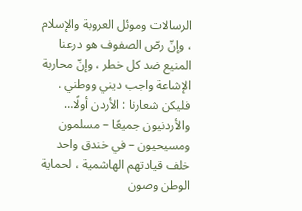الرسالات وموئل العروبة والإسلام ، وإنّ رصّ الصفوف هو درعنا المنيع ضد كل خطر ، وإنّ محاربة الإشاعة واجب ديني ووطني . فليكن شعارنا : الأردن أولًا… والأردنيون جميعًا – مسلمون ومسيحيون – في خندق واحد خلف قيادتهم الهاشمية ، لحماية الوطن وصون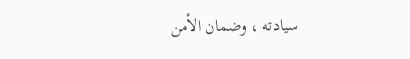سيادته ، وضمان الأمن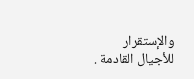والإستقرار للأجيال القادمة .